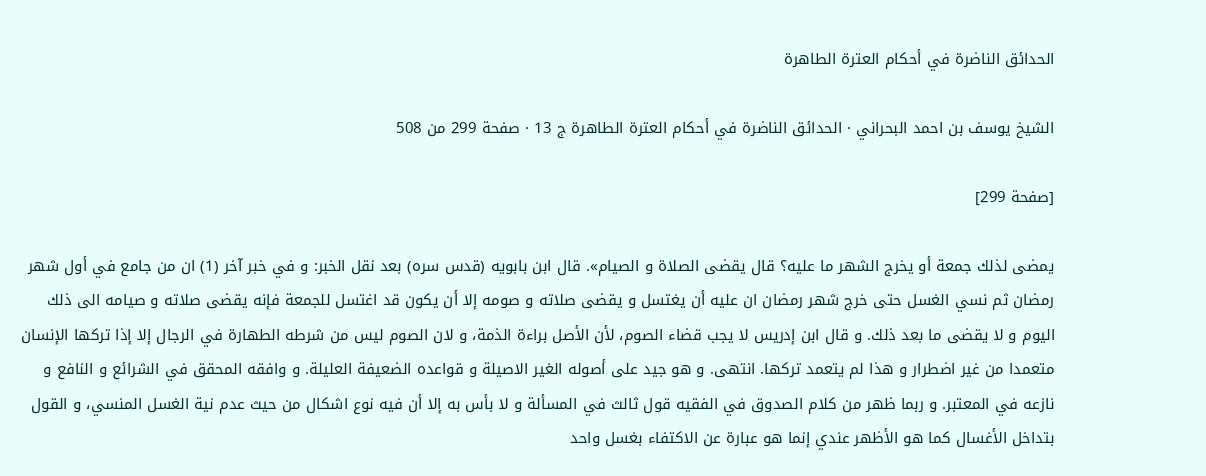الحدائق الناضرة في أحكام العترة الطاهرة

الشيخ يوسف بن احمد البحراني · الحدائق الناضرة في أحكام العترة الطاهرة ج 13 · صفحة 299 من 508

[صفحة 299]

يمضى لذلك جمعة أو يخرج الشهر ما عليه؟ قال يقضى الصلاة و الصيام». قال ابن بابويه (قدس سره) بعد نقل الخبر: و في خبر آخر (1) ان من جامع في أول شهر رمضان ثم نسي الغسل حتى خرج شهر رمضان ان عليه أن يغتسل و يقضى صلاته و صومه إلا أن يكون قد اغتسل للجمعة فإنه يقضى صلاته و صيامه الى ذلك اليوم و لا يقضى ما بعد ذلك. و قال ابن إدريس لا يجب قضاء الصوم، لأن الأصل براءة الذمة، و لان الصوم ليس من شرطه الطهارة في الرجال إلا إذا تركها الإنسان متعمدا من غير اضطرار و هذا لم يتعمد تركها. انتهى. و هو جيد على أصوله الغير الاصيلة و قواعده الضعيفة العليلة. و وافقه المحقق في الشرائع و النافع و نازعه في المعتبر. و ربما ظهر من كلام الصدوق في الفقيه قول ثالث في المسألة و لا بأس به إلا أن فيه نوع اشكال من حيث عدم نية الغسل المنسي، و القول بتداخل الأغسال كما هو الأظهر عندي إنما هو عبارة عن الاكتفاء بغسل واحد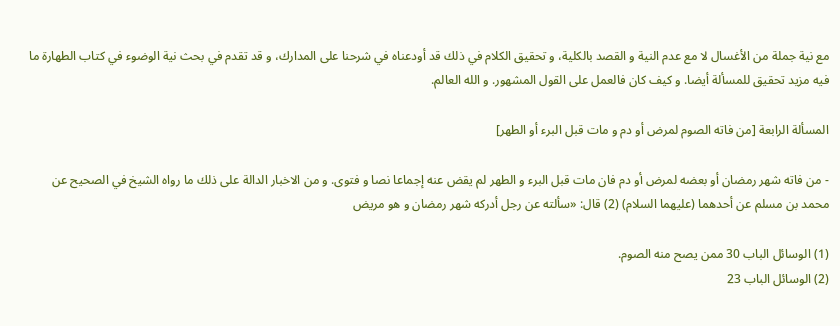مع نية جملة من الأغسال لا مع عدم النية و القصد بالكلية، و تحقيق الكلام في ذلك قد أودعناه في شرحنا على المدارك، و قد تقدم في بحث نية الوضوء في كتاب الطهارة ما فيه مزيد تحقيق للمسألة أيضا. و كيف كان فالعمل على القول المشهور. و الله العالم.

المسألة الرابعة [من فاته الصوم لمرض أو دم و مات قبل البرء أو الطهر]

- من فاته شهر رمضان أو بعضه لمرض أو دم فان مات قبل البرء و الطهر لم يقض عنه إجماعا نصا و فتوى. و من الاخبار الدالة على ذلك ما رواه الشيخ في الصحيح عن محمد بن مسلم عن أحدهما (عليهما السلام) (2) قال: «سألته عن رجل أدركه شهر رمضان و هو مريض

(1) الوسائل الباب 30 ممن يصح منه الصوم.
(2) الوسائل الباب 23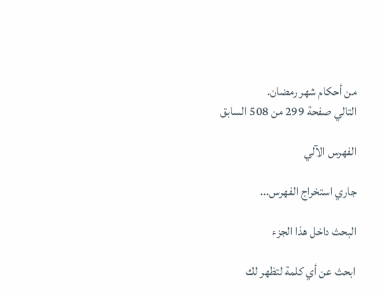من أحكام شهر رمضان.
التالي صفحة 299 من 508 السابق

الفهرس الآلي

جاري استخراج الفهرس...

البحث داخل هذا الجزء

ابحث عن أي كلمة لتظهر لك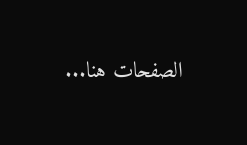الصفحات هنا...